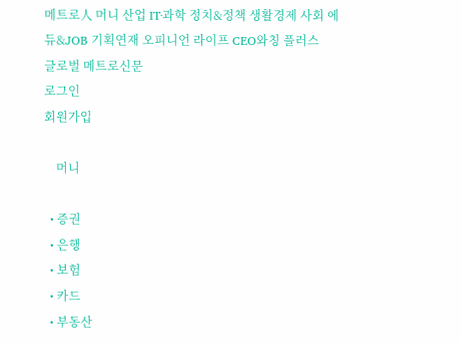메트로人 머니 산업 IT·과학 정치&정책 생활경제 사회 에듀&JOB 기획연재 오피니언 라이프 CEO와칭 플러스
글로벌 메트로신문
로그인
회원가입

    머니

  • 증권
  • 은행
  • 보험
  • 카드
  • 부동산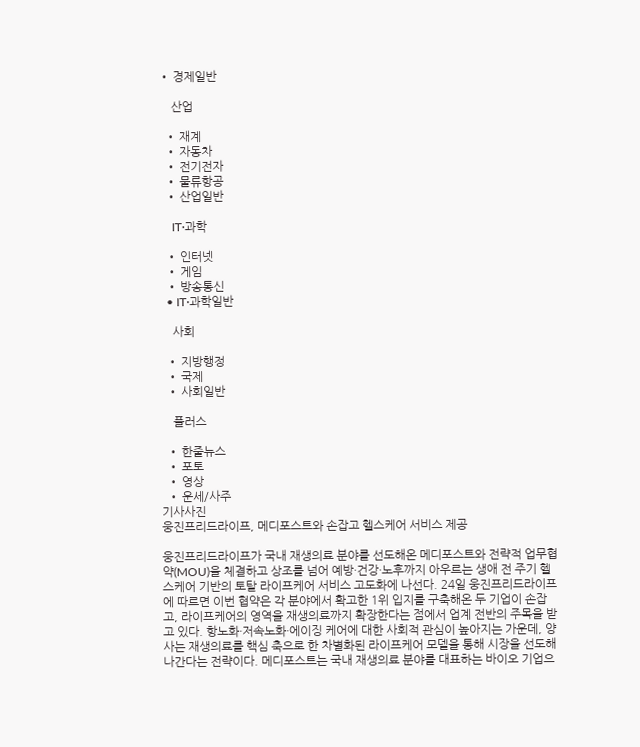• 경제일반

    산업

  • 재계
  • 자동차
  • 전기전자
  • 물류항공
  • 산업일반

    IT·과학

  • 인터넷
  • 게임
  • 방송통신
  • IT·과학일반

    사회

  • 지방행정
  • 국제
  • 사회일반

    플러스

  • 한줄뉴스
  • 포토
  • 영상
  • 운세/사주
기사사진
웅진프리드라이프, 메디포스트와 손잡고 헬스케어 서비스 제공

웅진프리드라이프가 국내 재생의료 분야를 선도해온 메디포스트와 전략적 업무협약(MOU)을 체결하고 상조를 넘어 예방·건강·노후까지 아우르는 생애 전 주기 헬스케어 기반의 토탈 라이프케어 서비스 고도화에 나선다. 24일 웅진프리드라이프에 따르면 이번 협약은 각 분야에서 확고한 1위 입지를 구축해온 두 기업이 손잡고, 라이프케어의 영역을 재생의료까지 확장한다는 점에서 업계 전반의 주목을 받고 있다. 항노화·저속노화·에이징 케어에 대한 사회적 관심이 높아지는 가운데, 양사는 재생의료를 핵심 축으로 한 차별화된 라이프케어 모델을 통해 시장을 선도해 나간다는 전략이다. 메디포스트는 국내 재생의료 분야를 대표하는 바이오 기업으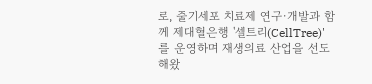로, 줄기세포 치료제 연구·개발과 함께 제대혈은행 '셀트리(CellTree)'를 운영하며 재생의료 산업을 선도해왔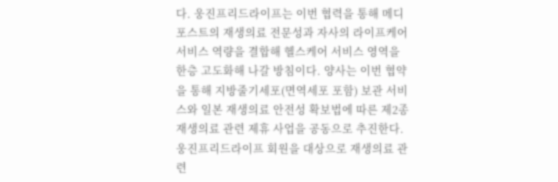다. 웅진프리드라이프는 이번 협력을 통해 메디포스트의 재생의료 전문성과 자사의 라이프케어 서비스 역량을 결합해 헬스케어 서비스 영역을 한층 고도화해 나갈 방침이다. 양사는 이번 협약을 통해 지방줄기세포(면역세포 포함) 보관 서비스와 일본 재생의료 안전성 확보법에 따른 제2종 재생의료 관련 제휴 사업을 공동으로 추진한다. 웅진프리드라이프 회원을 대상으로 재생의료 관련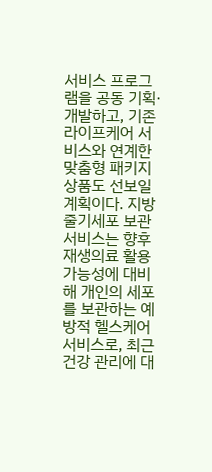서비스 프로그램을 공동 기획·개발하고, 기존 라이프케어 서비스와 연계한 맞춤형 패키지 상품도 선보일 계획이다. 지방줄기세포 보관 서비스는 향후 재생의료 활용 가능성에 대비해 개인의 세포를 보관하는 예방적 헬스케어 서비스로, 최근 건강 관리에 대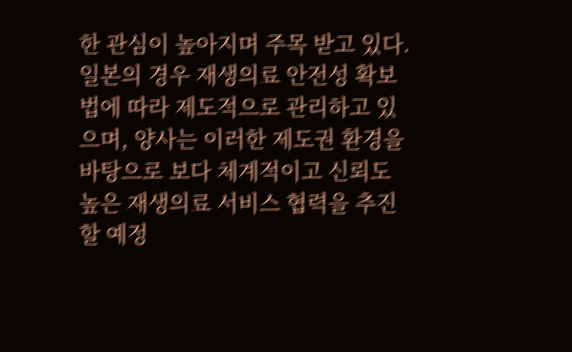한 관심이 높아지며 주목 받고 있다. 일본의 경우 재생의료 안전성 확보법에 따라 제도적으로 관리하고 있으며, 양사는 이러한 제도권 환경을 바탕으로 보다 체계적이고 신뢰도 높은 재생의료 서비스 협력을 추진할 예정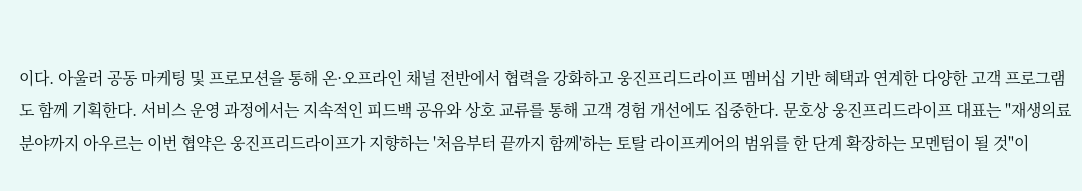이다. 아울러 공동 마케팅 및 프로모션을 통해 온·오프라인 채널 전반에서 협력을 강화하고 웅진프리드라이프 멤버십 기반 혜택과 연계한 다양한 고객 프로그램도 함께 기획한다. 서비스 운영 과정에서는 지속적인 피드백 공유와 상호 교류를 통해 고객 경험 개선에도 집중한다. 문호상 웅진프리드라이프 대표는 "재생의료 분야까지 아우르는 이번 협약은 웅진프리드라이프가 지향하는 '처음부터 끝까지 함께'하는 토탈 라이프케어의 범위를 한 단계 확장하는 모멘텀이 될 것"이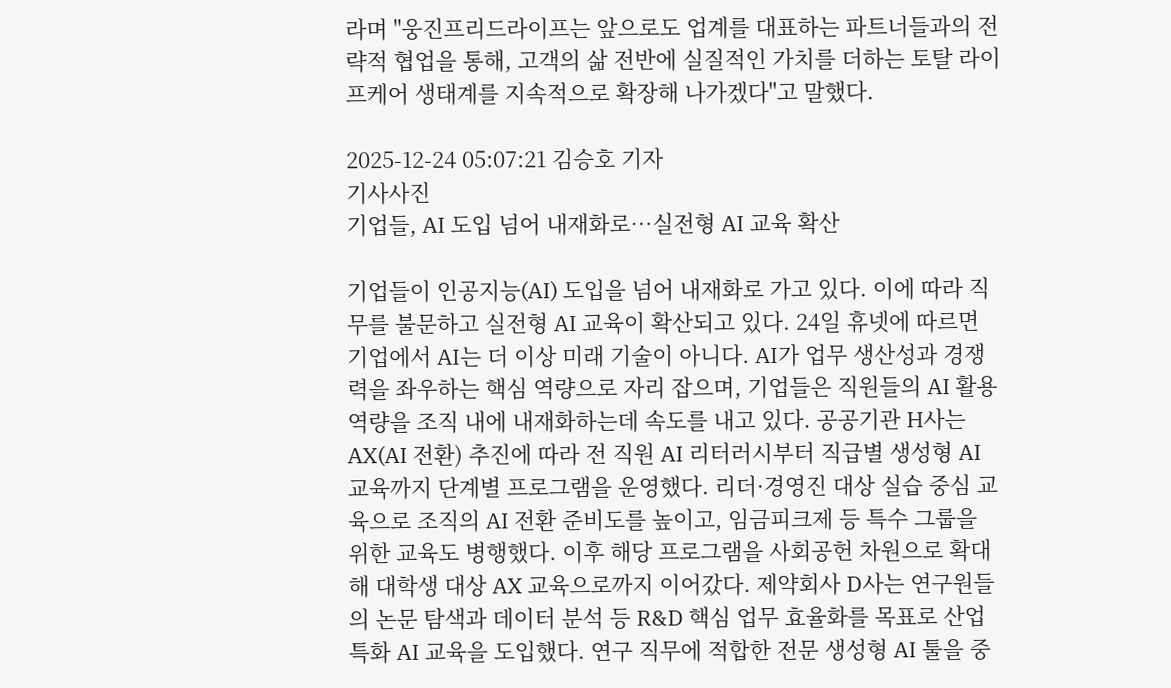라며 "웅진프리드라이프는 앞으로도 업계를 대표하는 파트너들과의 전략적 협업을 통해, 고객의 삶 전반에 실질적인 가치를 더하는 토탈 라이프케어 생태계를 지속적으로 확장해 나가겠다"고 말했다.

2025-12-24 05:07:21 김승호 기자
기사사진
기업들, AI 도입 넘어 내재화로…실전형 AI 교육 확산

기업들이 인공지능(AI) 도입을 넘어 내재화로 가고 있다. 이에 따라 직무를 불문하고 실전형 AI 교육이 확산되고 있다. 24일 휴넷에 따르면 기업에서 AI는 더 이상 미래 기술이 아니다. AI가 업무 생산성과 경쟁력을 좌우하는 핵심 역량으로 자리 잡으며, 기업들은 직원들의 AI 활용 역량을 조직 내에 내재화하는데 속도를 내고 있다. 공공기관 H사는 AX(AI 전환) 추진에 따라 전 직원 AI 리터러시부터 직급별 생성형 AI 교육까지 단계별 프로그램을 운영했다. 리더·경영진 대상 실습 중심 교육으로 조직의 AI 전환 준비도를 높이고, 임금피크제 등 특수 그룹을 위한 교육도 병행했다. 이후 해당 프로그램을 사회공헌 차원으로 확대해 대학생 대상 AX 교육으로까지 이어갔다. 제약회사 D사는 연구원들의 논문 탐색과 데이터 분석 등 R&D 핵심 업무 효율화를 목표로 산업 특화 AI 교육을 도입했다. 연구 직무에 적합한 전문 생성형 AI 툴을 중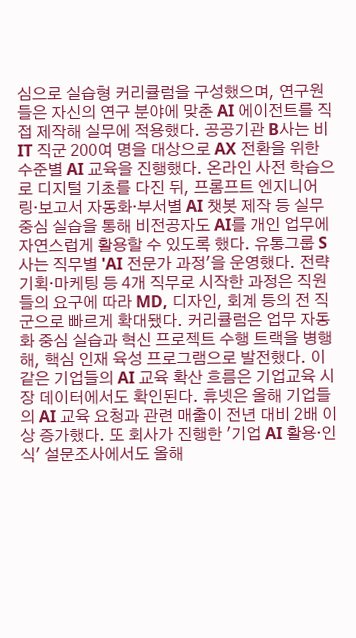심으로 실습형 커리큘럼을 구성했으며, 연구원들은 자신의 연구 분야에 맞춘 AI 에이전트를 직접 제작해 실무에 적용했다. 공공기관 B사는 비 IT 직군 200여 명을 대상으로 AX 전환을 위한 수준별 AI 교육을 진행했다. 온라인 사전 학습으로 디지털 기초를 다진 뒤, 프롬프트 엔지니어링·보고서 자동화·부서별 AI 챗봇 제작 등 실무 중심 실습을 통해 비전공자도 AI를 개인 업무에 자연스럽게 활용할 수 있도록 했다. 유통그룹 S사는 직무별 'AI 전문가 과정'을 운영했다. 전략기획·마케팅 등 4개 직무로 시작한 과정은 직원들의 요구에 따라 MD, 디자인, 회계 등의 전 직군으로 빠르게 확대됐다. 커리큘럼은 업무 자동화 중심 실습과 혁신 프로젝트 수행 트랙을 병행해, 핵심 인재 육성 프로그램으로 발전했다. 이 같은 기업들의 AI 교육 확산 흐름은 기업교육 시장 데이터에서도 확인된다. 휴넷은 올해 기업들의 AI 교육 요청과 관련 매출이 전년 대비 2배 이상 증가했다. 또 회사가 진행한 '기업 AI 활용·인식' 설문조사에서도 올해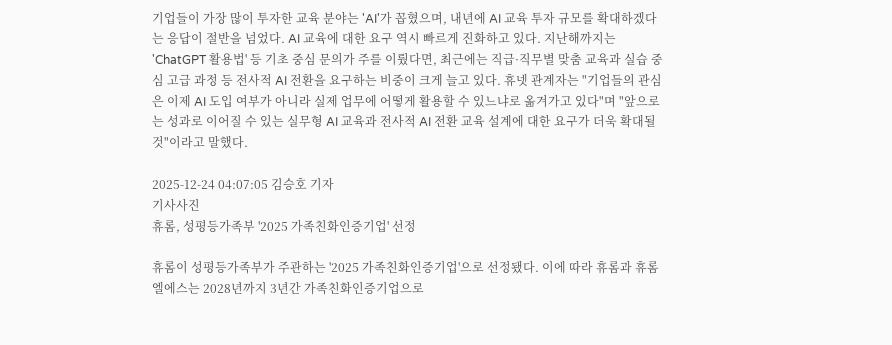기업들이 가장 많이 투자한 교육 분야는 'AI'가 꼽혔으며, 내년에 AI 교육 투자 규모를 확대하겠다는 응답이 절반을 넘었다. AI 교육에 대한 요구 역시 빠르게 진화하고 있다. 지난해까지는 'ChatGPT 활용법' 등 기초 중심 문의가 주를 이뤘다면, 최근에는 직급·직무별 맞춤 교육과 실습 중심 고급 과정 등 전사적 AI 전환을 요구하는 비중이 크게 늘고 있다. 휴넷 관계자는 "기업들의 관심은 이제 AI 도입 여부가 아니라 실제 업무에 어떻게 활용할 수 있느냐로 옮겨가고 있다"며 "앞으로는 성과로 이어질 수 있는 실무형 AI 교육과 전사적 AI 전환 교육 설계에 대한 요구가 더욱 확대될 것"이라고 말했다.

2025-12-24 04:07:05 김승호 기자
기사사진
휴롬, 성평등가족부 '2025 가족친화인증기업' 선정

휴롬이 성평등가족부가 주관하는 '2025 가족친화인증기업'으로 선정됐다. 이에 따라 휴롬과 휴롬엘에스는 2028년까지 3년간 가족친화인증기업으로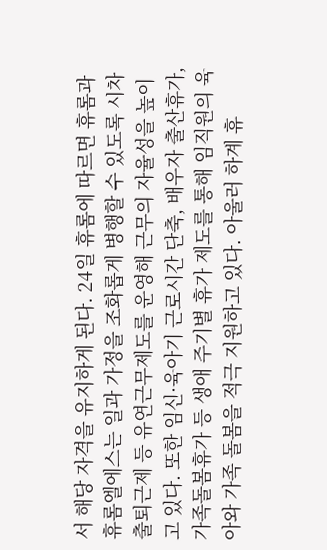서 해당 자격을 유지하게 된다. 24일 휴롬에 따르면 휴롬과 휴롬엘에스는 일과 가정을 조화롭게 병행할 수 있도록 시차 출퇴근제 등 유연근무제도를 운영해 근무의 자율성을 높이고 있다. 또한 임신·육아기 근로시간 단축, 배우자 출산휴가, 가족돌봄휴가 등 생애 주기별 휴가 제도를 통해 임직원의 육아와 가족 돌봄을 적극 지원하고 있다. 아울러 하계 휴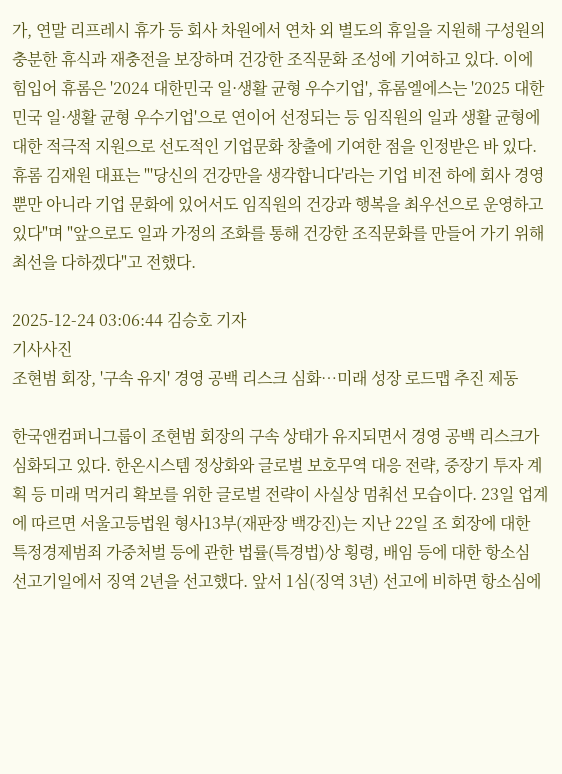가, 연말 리프레시 휴가 등 회사 차원에서 연차 외 별도의 휴일을 지원해 구성원의 충분한 휴식과 재충전을 보장하며 건강한 조직문화 조성에 기여하고 있다. 이에 힘입어 휴롬은 '2024 대한민국 일·생활 균형 우수기업', 휴롬엘에스는 '2025 대한민국 일·생활 균형 우수기업'으로 연이어 선정되는 등 임직원의 일과 생활 균형에 대한 적극적 지원으로 선도적인 기업문화 창출에 기여한 점을 인정받은 바 있다. 휴롬 김재원 대표는 "'당신의 건강만을 생각합니다'라는 기업 비전 하에 회사 경영뿐만 아니라 기업 문화에 있어서도 임직원의 건강과 행복을 최우선으로 운영하고 있다"며 "앞으로도 일과 가정의 조화를 통해 건강한 조직문화를 만들어 가기 위해 최선을 다하겠다"고 전했다.

2025-12-24 03:06:44 김승호 기자
기사사진
조현범 회장, '구속 유지' 경영 공백 리스크 심화…미래 성장 로드맵 추진 제동

한국앤컴퍼니그룹이 조현범 회장의 구속 상태가 유지되면서 경영 공백 리스크가 심화되고 있다. 한온시스템 정상화와 글로벌 보호무역 대응 전략, 중장기 투자 계획 등 미래 먹거리 확보를 위한 글로벌 전략이 사실상 멈춰선 모습이다. 23일 업계에 따르면 서울고등법원 형사13부(재판장 백강진)는 지난 22일 조 회장에 대한 특정경제범죄 가중처벌 등에 관한 법률(특경법)상 횡령, 배임 등에 대한 항소심 선고기일에서 징역 2년을 선고했다. 앞서 1심(징역 3년) 선고에 비하면 항소심에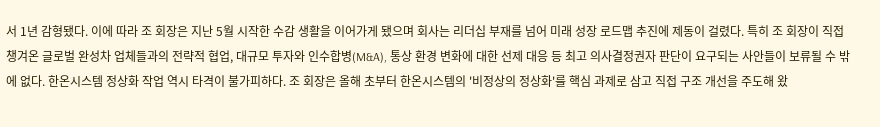서 1년 감형됐다. 이에 따라 조 회장은 지난 5월 시작한 수감 생활을 이어가게 됐으며 회사는 리더십 부재를 넘어 미래 성장 로드맵 추진에 제동이 걸렸다. 특히 조 회장이 직접 챙겨온 글로벌 완성차 업체들과의 전략적 협업, 대규모 투자와 인수합병(M&A), 통상 환경 변화에 대한 선제 대응 등 최고 의사결정권자 판단이 요구되는 사안들이 보류될 수 밖에 없다. 한온시스템 정상화 작업 역시 타격이 불가피하다. 조 회장은 올해 초부터 한온시스템의 '비정상의 정상화'를 핵심 과제로 삼고 직접 구조 개선을 주도해 왔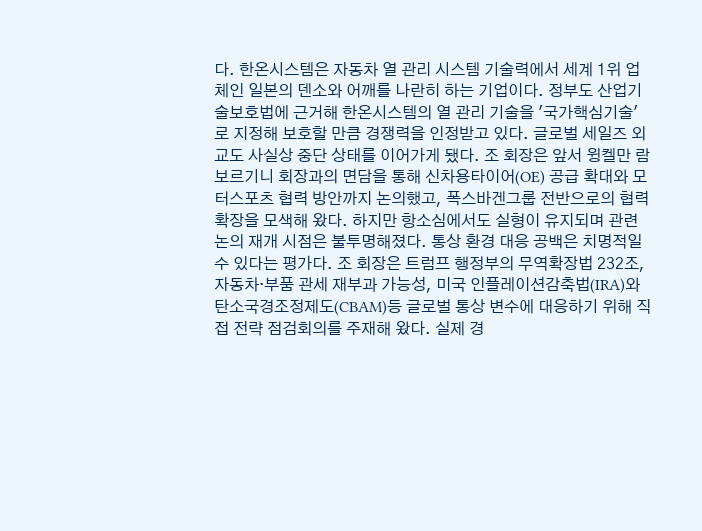다. 한온시스템은 자동차 열 관리 시스템 기술력에서 세계 1위 업체인 일본의 덴소와 어깨를 나란히 하는 기업이다. 정부도 산업기술보호법에 근거해 한온시스템의 열 관리 기술을 '국가핵심기술'로 지정해 보호할 만큼 경쟁력을 인정받고 있다. 글로벌 세일즈 외교도 사실상 중단 상태를 이어가게 됐다. 조 회장은 앞서 윙켈만 람보르기니 회장과의 면담을 통해 신차용타이어(OE) 공급 확대와 모터스포츠 협력 방안까지 논의했고, 폭스바겐그룹 전반으로의 협력 확장을 모색해 왔다. 하지만 항소심에서도 실형이 유지되며 관련 논의 재개 시점은 불투명해졌다. 통상 환경 대응 공백은 치명적일 수 있다는 평가다. 조 회장은 트럼프 행정부의 무역확장법 232조, 자동차·부품 관세 재부과 가능성, 미국 인플레이션감축법(IRA)와 탄소국경조정제도(CBAM)등 글로벌 통상 변수에 대응하기 위해 직접 전략 점검회의를 주재해 왔다. 실제 경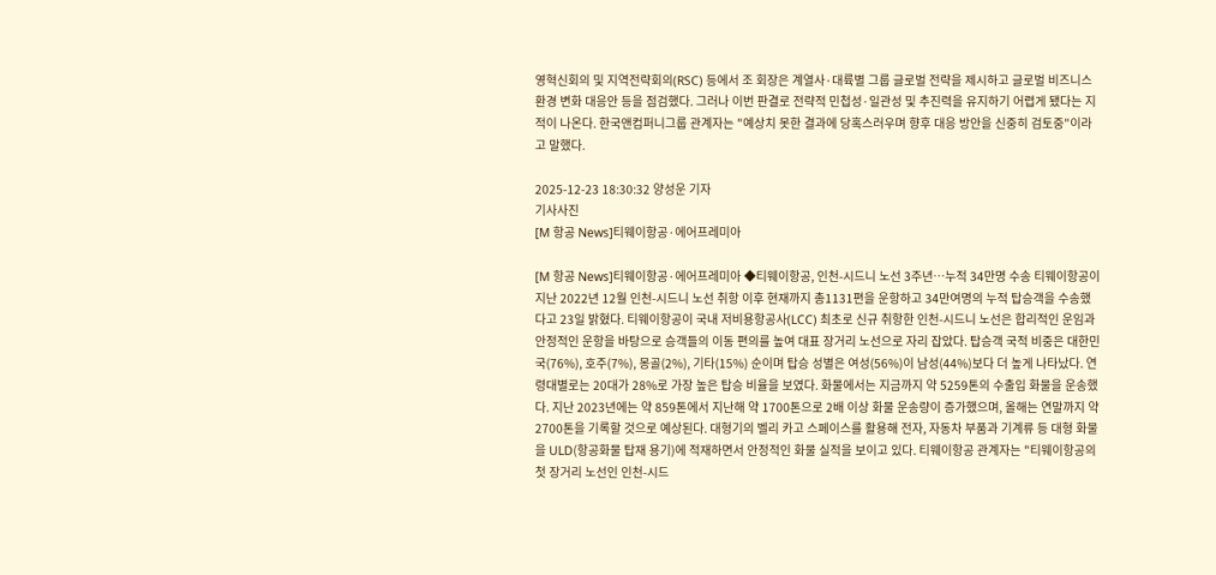영혁신회의 및 지역전략회의(RSC) 등에서 조 회장은 계열사·대륙별 그룹 글로벌 전략을 제시하고 글로벌 비즈니스 환경 변화 대응안 등을 점검했다. 그러나 이번 판결로 전략적 민첩성·일관성 및 추진력을 유지하기 어렵게 됐다는 지적이 나온다. 한국앤컴퍼니그룹 관계자는 "예상치 못한 결과에 당혹스러우며 향후 대응 방안을 신중히 검토중"이라고 말했다.

2025-12-23 18:30:32 양성운 기자
기사사진
[M 항공 News]티웨이항공·에어프레미아

[M 항공 News]티웨이항공·에어프레미아 ◆티웨이항공, 인천-시드니 노선 3주년…누적 34만명 수송 티웨이항공이 지난 2022년 12월 인천-시드니 노선 취항 이후 현재까지 총1131편을 운항하고 34만여명의 누적 탑승객을 수송했다고 23일 밝혔다. 티웨이항공이 국내 저비용항공사(LCC) 최초로 신규 취항한 인천-시드니 노선은 합리적인 운임과 안정적인 운항을 바탕으로 승객들의 이동 편의를 높여 대표 장거리 노선으로 자리 잡았다. 탑승객 국적 비중은 대한민국(76%), 호주(7%), 몽골(2%), 기타(15%) 순이며 탑승 성별은 여성(56%)이 남성(44%)보다 더 높게 나타났다. 연령대별로는 20대가 28%로 가장 높은 탑승 비율을 보였다. 화물에서는 지금까지 약 5259톤의 수출입 화물을 운송했다. 지난 2023년에는 약 859톤에서 지난해 약 1700톤으로 2배 이상 화물 운송량이 증가했으며, 올해는 연말까지 약 2700톤을 기록할 것으로 예상된다. 대형기의 벨리 카고 스페이스를 활용해 전자, 자동차 부품과 기계류 등 대형 화물을 ULD(항공화물 탑재 용기)에 적재하면서 안정적인 화물 실적을 보이고 있다. 티웨이항공 관계자는 "티웨이항공의 첫 장거리 노선인 인천-시드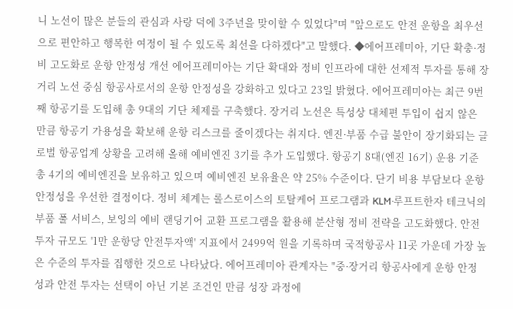니 노선이 많은 분들의 관심과 사랑 덕에 3주년을 맞이할 수 있었다"며 "앞으로도 안전 운항을 최우선으로 편안하고 행복한 여정이 될 수 있도록 최선을 다하겠다"고 말했다. ◆에어프레미아, 기단 확충·정비 고도화로 운항 안정성 개선 에어프레미아는 기단 확대와 정비 인프라에 대한 선제적 투자를 통해 장거리 노선 중심 항공사로서의 운항 안정성을 강화하고 있다고 23일 밝혔다. 에어프레미아는 최근 9번째 항공기를 도입해 총 9대의 기단 체제를 구축했다. 장거리 노선은 특성상 대체편 투입이 쉽지 않은 만큼 항공기 가용성을 확보해 운항 리스크를 줄이겠다는 취지다. 엔진·부품 수급 불안이 장기화되는 글로벌 항공업계 상황을 고려해 올해 예비엔진 3기를 추가 도입했다. 항공기 8대(엔진 16기) 운용 기준 총 4기의 예비엔진을 보유하고 있으며 예비엔진 보유율은 약 25% 수준이다. 단기 비용 부담보다 운항 안정성을 우선한 결정이다. 정비 체계는 롤스로이스의 토탈케어 프로그램과 KLM·루프트한자 테크닉의 부품 풀 서비스, 보잉의 예비 랜딩기어 교환 프로그램을 활용해 분산형 정비 전략을 고도화했다. 안전 투자 규모도 '1만 운항당 안전투자액' 지표에서 2499억 원을 기록하며 국적항공사 11곳 가운데 가장 높은 수준의 투자를 집행한 것으로 나타났다. 에어프레미아 관계자는 "중·장거리 항공사에게 운항 안정성과 안전 투자는 선택이 아닌 기본 조건인 만큼 성장 과정에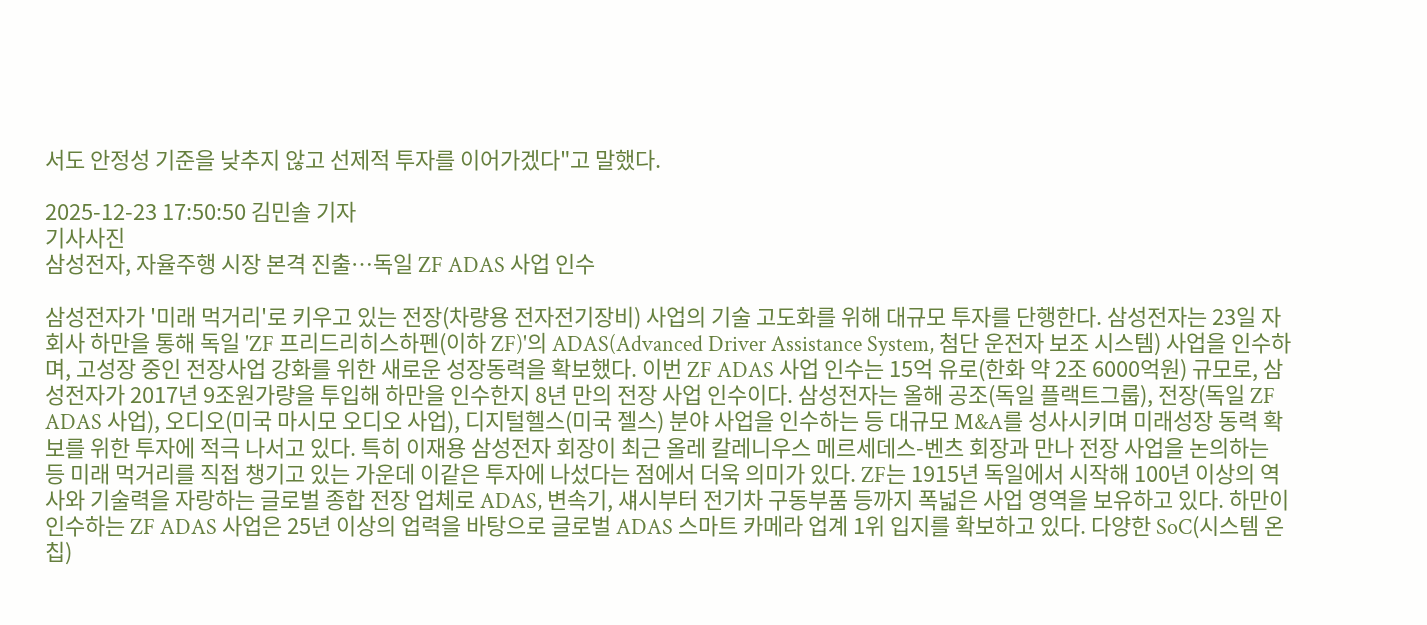서도 안정성 기준을 낮추지 않고 선제적 투자를 이어가겠다"고 말했다.

2025-12-23 17:50:50 김민솔 기자
기사사진
삼성전자, 자율주행 시장 본격 진출…독일 ZF ADAS 사업 인수

삼성전자가 '미래 먹거리'로 키우고 있는 전장(차량용 전자전기장비) 사업의 기술 고도화를 위해 대규모 투자를 단행한다. 삼성전자는 23일 자회사 하만을 통해 독일 'ZF 프리드리히스하펜(이하 ZF)'의 ADAS(Advanced Driver Assistance System, 첨단 운전자 보조 시스템) 사업을 인수하며, 고성장 중인 전장사업 강화를 위한 새로운 성장동력을 확보했다. 이번 ZF ADAS 사업 인수는 15억 유로(한화 약 2조 6000억원) 규모로, 삼성전자가 2017년 9조원가량을 투입해 하만을 인수한지 8년 만의 전장 사업 인수이다. 삼성전자는 올해 공조(독일 플랙트그룹), 전장(독일 ZF ADAS 사업), 오디오(미국 마시모 오디오 사업), 디지털헬스(미국 젤스) 분야 사업을 인수하는 등 대규모 M&A를 성사시키며 미래성장 동력 확보를 위한 투자에 적극 나서고 있다. 특히 이재용 삼성전자 회장이 최근 올레 칼레니우스 메르세데스-벤츠 회장과 만나 전장 사업을 논의하는 등 미래 먹거리를 직접 챙기고 있는 가운데 이같은 투자에 나섰다는 점에서 더욱 의미가 있다. ZF는 1915년 독일에서 시작해 100년 이상의 역사와 기술력을 자랑하는 글로벌 종합 전장 업체로 ADAS, 변속기, 섀시부터 전기차 구동부품 등까지 폭넓은 사업 영역을 보유하고 있다. 하만이 인수하는 ZF ADAS 사업은 25년 이상의 업력을 바탕으로 글로벌 ADAS 스마트 카메라 업계 1위 입지를 확보하고 있다. 다양한 SoC(시스템 온 칩)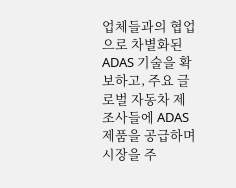업체들과의 협업으로 차별화된 ADAS 기술을 확보하고, 주요 글로벌 자동차 제조사들에 ADAS 제품을 공급하며 시장을 주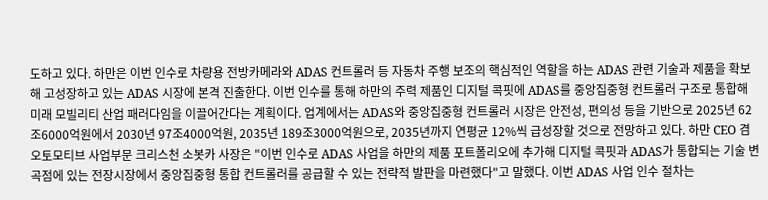도하고 있다. 하만은 이번 인수로 차량용 전방카메라와 ADAS 컨트롤러 등 자동차 주행 보조의 핵심적인 역할을 하는 ADAS 관련 기술과 제품을 확보해 고성장하고 있는 ADAS 시장에 본격 진출한다. 이번 인수를 통해 하만의 주력 제품인 디지털 콕핏에 ADAS를 중앙집중형 컨트롤러 구조로 통합해 미래 모빌리티 산업 패러다임을 이끌어간다는 계획이다. 업계에서는 ADAS와 중앙집중형 컨트롤러 시장은 안전성, 편의성 등을 기반으로 2025년 62조6000억원에서 2030년 97조4000억원, 2035년 189조3000억원으로, 2035년까지 연평균 12%씩 급성장할 것으로 전망하고 있다. 하만 CEO 겸 오토모티브 사업부문 크리스천 소봇카 사장은 "이번 인수로 ADAS 사업을 하만의 제품 포트폴리오에 추가해 디지털 콕핏과 ADAS가 통합되는 기술 변곡점에 있는 전장시장에서 중앙집중형 통합 컨트롤러를 공급할 수 있는 전략적 발판을 마련했다"고 말했다. 이번 ADAS 사업 인수 절차는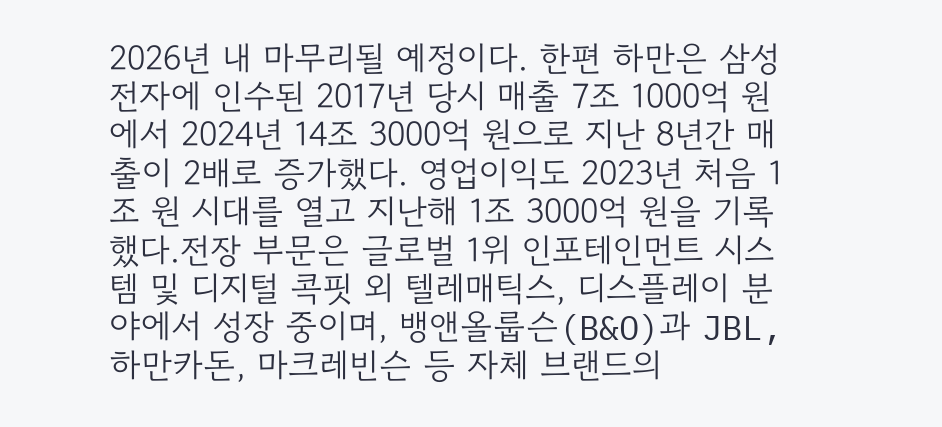2026년 내 마무리될 예정이다. 한편 하만은 삼성전자에 인수된 2017년 당시 매출 7조 1000억 원에서 2024년 14조 3000억 원으로 지난 8년간 매출이 2배로 증가했다. 영업이익도 2023년 처음 1조 원 시대를 열고 지난해 1조 3000억 원을 기록했다.전장 부문은 글로벌 1위 인포테인먼트 시스템 및 디지털 콕핏 외 텔레매틱스, 디스플레이 분야에서 성장 중이며, 뱅앤올룹슨(B&O)과 JBL, 하만카돈, 마크레빈슨 등 자체 브랜드의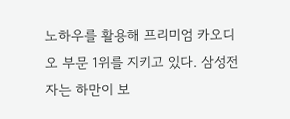노하우를 활용해 프리미엄 카오디오 부문 1위를 지키고 있다. 삼성전자는 하만이 보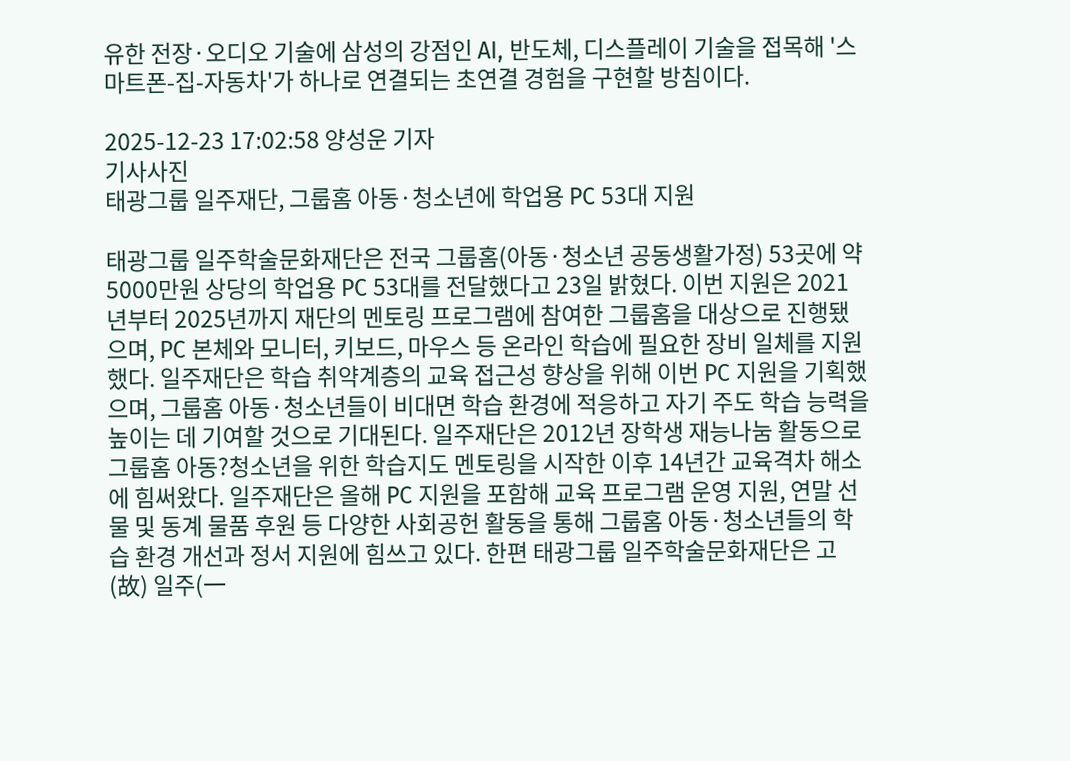유한 전장·오디오 기술에 삼성의 강점인 AI, 반도체, 디스플레이 기술을 접목해 '스마트폰-집-자동차'가 하나로 연결되는 초연결 경험을 구현할 방침이다.

2025-12-23 17:02:58 양성운 기자
기사사진
태광그룹 일주재단, 그룹홈 아동·청소년에 학업용 PC 53대 지원

태광그룹 일주학술문화재단은 전국 그룹홈(아동·청소년 공동생활가정) 53곳에 약 5000만원 상당의 학업용 PC 53대를 전달했다고 23일 밝혔다. 이번 지원은 2021년부터 2025년까지 재단의 멘토링 프로그램에 참여한 그룹홈을 대상으로 진행됐으며, PC 본체와 모니터, 키보드, 마우스 등 온라인 학습에 필요한 장비 일체를 지원했다. 일주재단은 학습 취약계층의 교육 접근성 향상을 위해 이번 PC 지원을 기획했으며, 그룹홈 아동·청소년들이 비대면 학습 환경에 적응하고 자기 주도 학습 능력을 높이는 데 기여할 것으로 기대된다. 일주재단은 2012년 장학생 재능나눔 활동으로 그룹홈 아동?청소년을 위한 학습지도 멘토링을 시작한 이후 14년간 교육격차 해소에 힘써왔다. 일주재단은 올해 PC 지원을 포함해 교육 프로그램 운영 지원, 연말 선물 및 동계 물품 후원 등 다양한 사회공헌 활동을 통해 그룹홈 아동·청소년들의 학습 환경 개선과 정서 지원에 힘쓰고 있다. 한편 태광그룹 일주학술문화재단은 고(故) 일주(一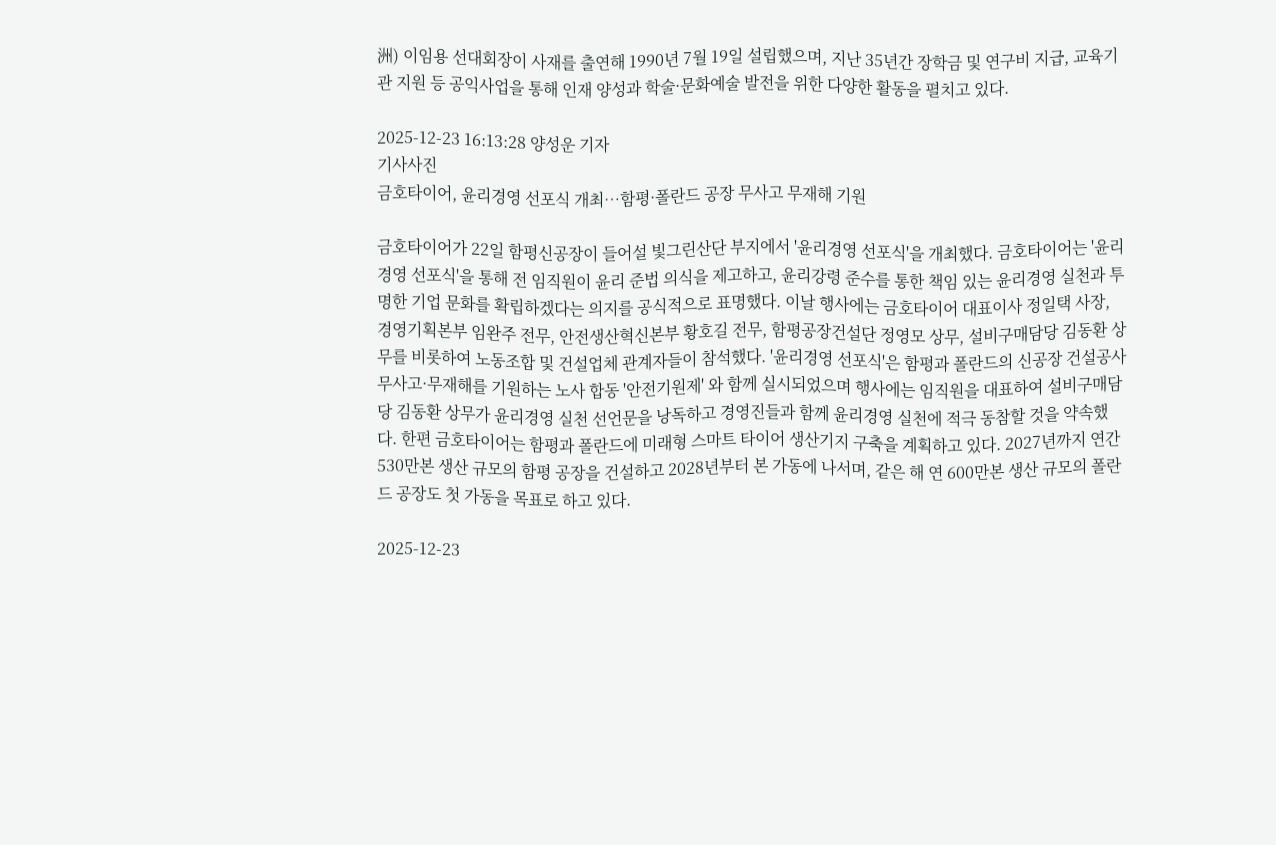洲) 이임용 선대회장이 사재를 출연해 1990년 7월 19일 설립했으며, 지난 35년간 장학금 및 연구비 지급, 교육기관 지원 등 공익사업을 통해 인재 양성과 학술·문화예술 발전을 위한 다양한 활동을 펼치고 있다.

2025-12-23 16:13:28 양성운 기자
기사사진
금호타이어, 윤리경영 선포식 개최…함평·폴란드 공장 무사고 무재해 기원

금호타이어가 22일 함평신공장이 들어설 빛그린산단 부지에서 '윤리경영 선포식'을 개최했다. 금호타이어는 '윤리경영 선포식'을 통해 전 임직원이 윤리 준법 의식을 제고하고, 윤리강령 준수를 통한 책임 있는 윤리경영 실천과 투명한 기업 문화를 확립하겠다는 의지를 공식적으로 표명했다. 이날 행사에는 금호타이어 대표이사 정일택 사장, 경영기획본부 임완주 전무, 안전생산혁신본부 황호길 전무, 함평공장건설단 정영모 상무, 설비구매담당 김동환 상무를 비롯하여 노동조합 및 건설업체 관계자들이 참석했다. '윤리경영 선포식'은 함평과 폴란드의 신공장 건설공사 무사고·무재해를 기원하는 노사 합동 '안전기원제' 와 함께 실시되었으며 행사에는 임직원을 대표하여 설비구매담당 김동환 상무가 윤리경영 실천 선언문을 낭독하고 경영진들과 함께 윤리경영 실천에 적극 동참할 것을 약속했다. 한편 금호타이어는 함평과 폴란드에 미래형 스마트 타이어 생산기지 구축을 계획하고 있다. 2027년까지 연간 530만본 생산 규모의 함평 공장을 건설하고 2028년부터 본 가동에 나서며, 같은 해 연 600만본 생산 규모의 폴란드 공장도 첫 가동을 목표로 하고 있다.

2025-12-23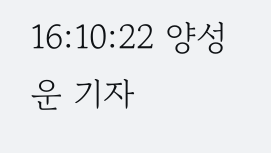16:10:22 양성운 기자